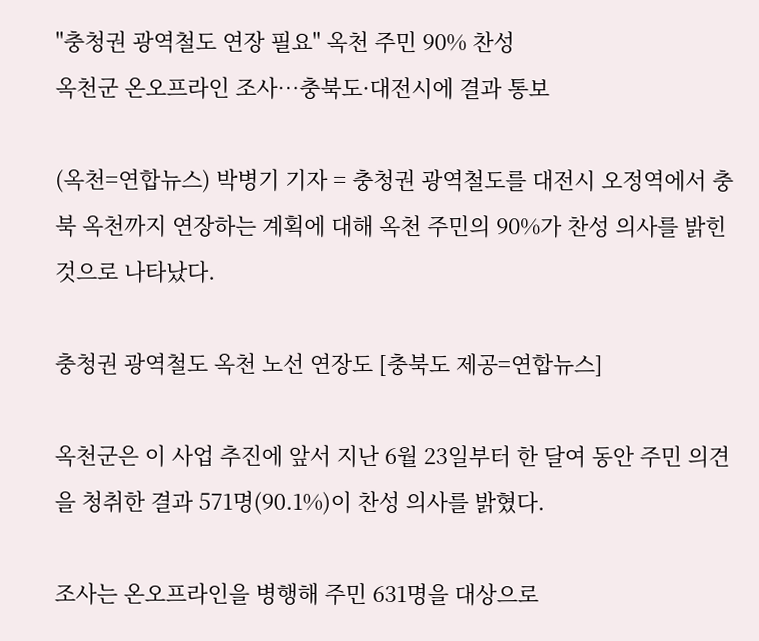"충청권 광역철도 연장 필요" 옥천 주민 90% 찬성
옥천군 온오프라인 조사…충북도·대전시에 결과 통보

(옥천=연합뉴스) 박병기 기자 = 충청권 광역철도를 대전시 오정역에서 충북 옥천까지 연장하는 계획에 대해 옥천 주민의 90%가 찬성 의사를 밝힌 것으로 나타났다.

충청권 광역철도 옥천 노선 연장도 [충북도 제공=연합뉴스]

옥천군은 이 사업 추진에 앞서 지난 6월 23일부터 한 달여 동안 주민 의견을 청취한 결과 571명(90.1%)이 찬성 의사를 밝혔다.

조사는 온오프라인을 병행해 주민 631명을 대상으로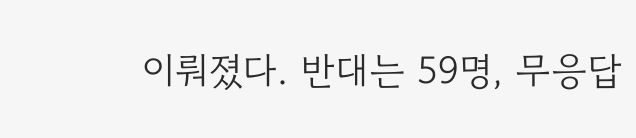이뤄졌다. 반대는 59명, 무응답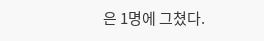은 1명에 그쳤다.